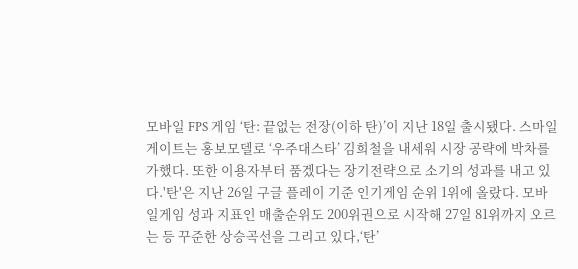모바일 FPS 게임 ‘탄: 끝없는 전장(이하 탄)’이 지난 18일 출시됐다. 스마일게이트는 홍보모델로 ‘우주대스타’ 김희철을 내세워 시장 공략에 박차를 가했다. 또한 이용자부터 품겠다는 장기전략으로 소기의 성과를 내고 있다.'탄'은 지난 26일 구글 플레이 기준 인기게임 순위 1위에 올랐다. 모바일게임 성과 지표인 매출순위도 200위권으로 시작해 27일 81위까지 오르는 등 꾸준한 상승곡선을 그리고 있다,‘탄’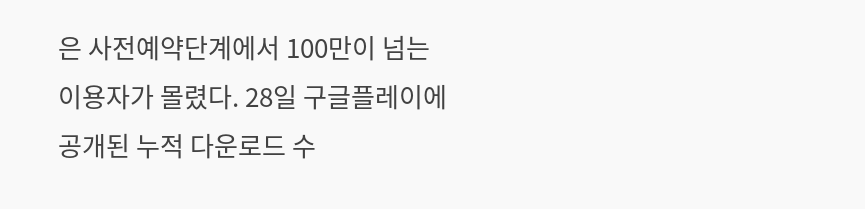은 사전예약단계에서 100만이 넘는 이용자가 몰렸다. 28일 구글플레이에 공개된 누적 다운로드 수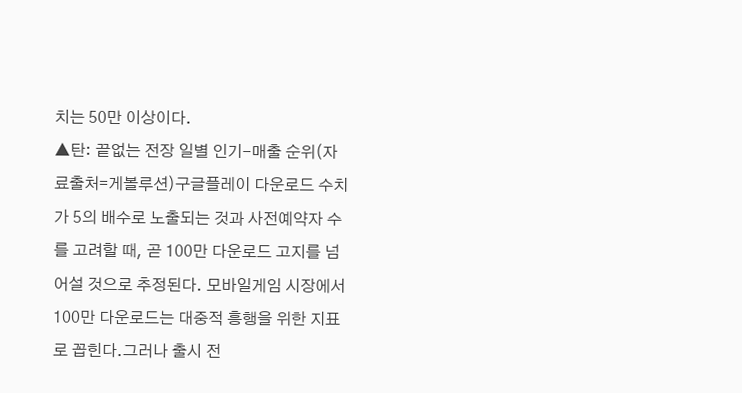치는 50만 이상이다.
▲탄: 끝없는 전장 일별 인기-매출 순위(자료출처=게볼루션)구글플레이 다운로드 수치가 5의 배수로 노출되는 것과 사전예약자 수를 고려할 때, 곧 100만 다운로드 고지를 넘어설 것으로 추정된다. 모바일게임 시장에서 100만 다운로드는 대중적 흥행을 위한 지표로 꼽힌다.그러나 출시 전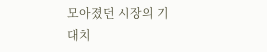모아졌던 시장의 기대치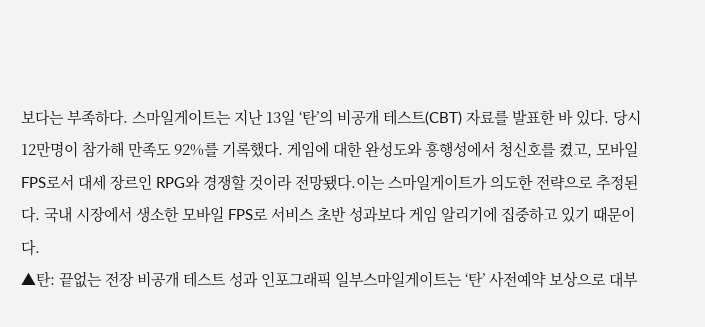보다는 부족하다. 스마일게이트는 지난 13일 ‘탄’의 비공개 테스트(CBT) 자료를 발표한 바 있다. 당시 12만명이 참가해 만족도 92%를 기록했다. 게임에 대한 완성도와 흥행성에서 청신호를 켰고, 모바일 FPS로서 대세 장르인 RPG와 경쟁할 것이라 전망됐다.이는 스마일게이트가 의도한 전략으로 추정된다. 국내 시장에서 생소한 모바일 FPS로 서비스 초반 성과보다 게임 알리기에 집중하고 있기 때문이다.
▲탄: 끝없는 전장 비공개 테스트 성과 인포그래픽 일부스마일게이트는 ‘탄’ 사전예약 보상으로 대부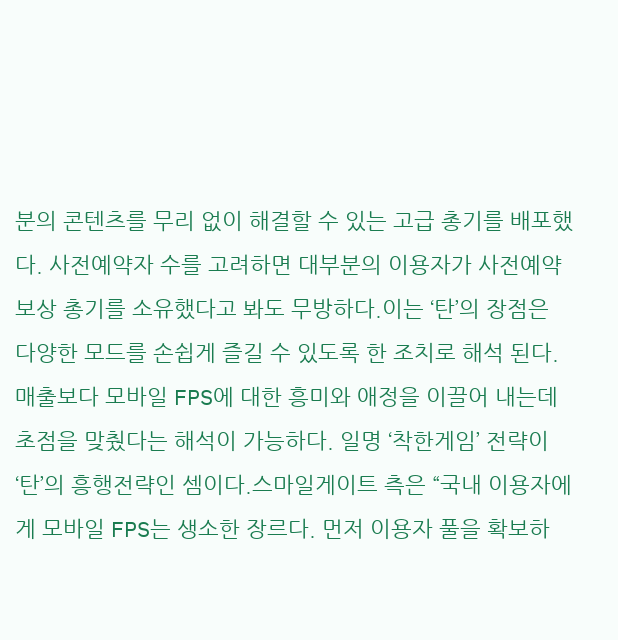분의 콘텐츠를 무리 없이 해결할 수 있는 고급 총기를 배포했다. 사전예약자 수를 고려하면 대부분의 이용자가 사전예약 보상 총기를 소유했다고 봐도 무방하다.이는 ‘탄’의 장점은 다양한 모드를 손쉽게 즐길 수 있도록 한 조치로 해석 된다. 매출보다 모바일 FPS에 대한 흥미와 애정을 이끌어 내는데 초점을 맞췄다는 해석이 가능하다. 일명 ‘착한게임’ 전략이 ‘탄’의 흥행전략인 셈이다.스마일게이트 측은 “국내 이용자에게 모바일 FPS는 생소한 장르다. 먼저 이용자 풀을 확보하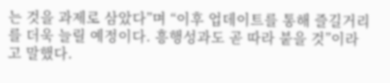는 것을 과제로 삼았다”며 “이후 업데이트를 통해 즐길거리를 더욱 늘릴 예정이다. 흥행성과도 곧 따라 붙을 것”이라고 말했다.